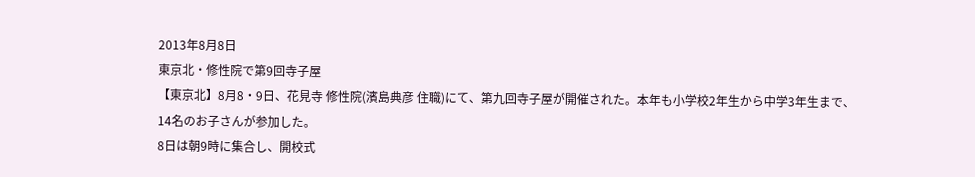2013年8月8日
東京北・修性院で第9回寺子屋
【東京北】8月8・9日、花見寺 修性院(濱島典彦 住職)にて、第九回寺子屋が開催された。本年も小学校2年生から中学3年生まで、14名のお子さんが参加した。
8日は朝9時に集合し、開校式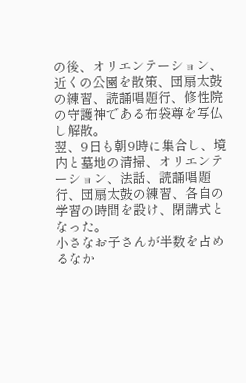の後、オリエンテーション、近くの公園を散策、団扇太鼓の練習、読誦唱題行、修性院の守護神である布袋尊を写仏し解散。
翌、9日も朝9時に集合し、境内と墓地の清掃、オリエンテーション、法話、読誦唱題行、団扇太鼓の練習、各自の学習の時間を設け、閉講式となった。
小さなお子さんが半数を占めるなか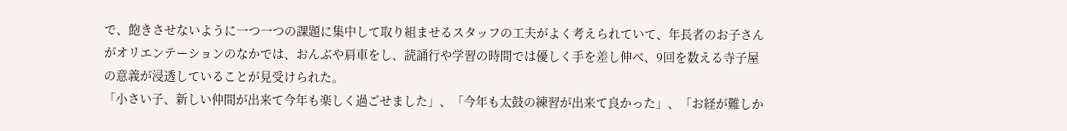で、飽きさせないように一つ一つの課題に集中して取り組ませるスタッフの工夫がよく考えられていて、年長者のお子さんがオリエンテーションのなかでは、おんぶや肩車をし、読誦行や学習の時間では優しく手を差し伸べ、9回を数える寺子屋の意義が浸透していることが見受けられた。
「小さい子、新しい仲間が出来て今年も楽しく過ごせました」、「今年も太鼓の練習が出来て良かった」、「お経が難しか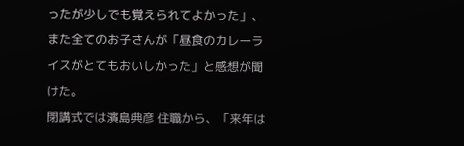ったが少しでも覚えられてよかった」、また全てのお子さんが「昼食のカレーライスがとてもおいしかった」と感想が聞けた。
閉講式では濱島典彦 住職から、「来年は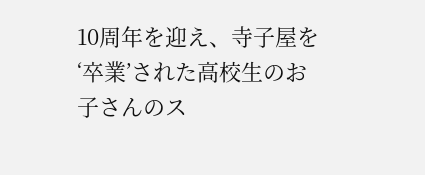10周年を迎え、寺子屋を‘卒業’された高校生のお子さんのス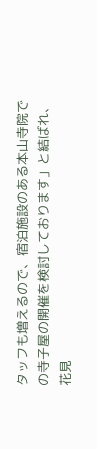タッフも増えるので、宿泊施設のある本山寺院での寺子屋の開催を検討しております」と結ばれ、花見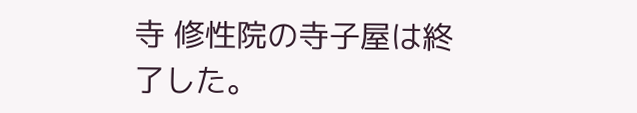寺 修性院の寺子屋は終了した。